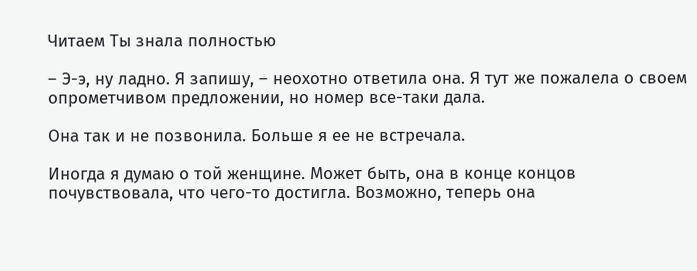Читаем Ты знала полностью

– Э-э, ну ладно. Я запишу, – неохотно ответила она. Я тут же пожалела о своем опрометчивом предложении, но номер все-таки дала.

Она так и не позвонила. Больше я ее не встречала.

Иногда я думаю о той женщине. Может быть, она в конце концов почувствовала, что чего-то достигла. Возможно, теперь она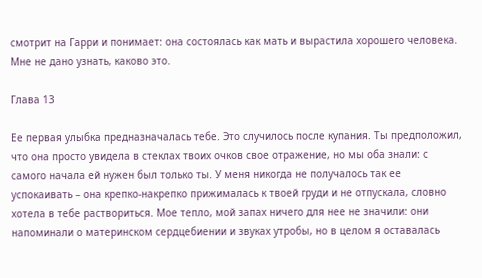смотрит на Гарри и понимает: она состоялась как мать и вырастила хорошего человека. Мне не дано узнать, каково это.

Глава 13

Ее первая улыбка предназначалась тебе. Это случилось после купания. Ты предположил, что она просто увидела в стеклах твоих очков свое отражение, но мы оба знали: с самого начала ей нужен был только ты. У меня никогда не получалось так ее успокаивать – она крепко-накрепко прижималась к твоей груди и не отпускала, словно хотела в тебе раствориться. Мое тепло, мой запах ничего для нее не значили: они напоминали о материнском сердцебиении и звуках утробы, но в целом я оставалась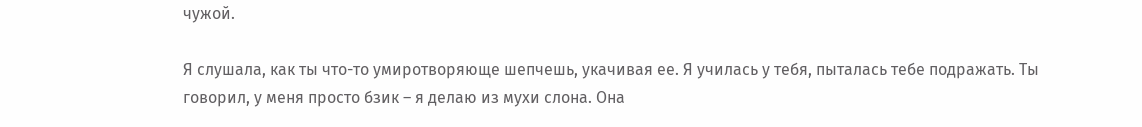чужой.

Я слушала, как ты что-то умиротворяюще шепчешь, укачивая ее. Я училась у тебя, пыталась тебе подражать. Ты говорил, у меня просто бзик – я делаю из мухи слона. Она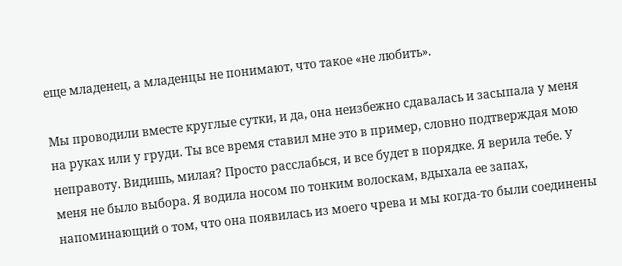еще младенец, а младенцы не понимают, что такое «не любить».

Мы проводили вместе круглые сутки, и да, она неизбежно сдавалась и засыпала у меня на руках или у груди. Ты все время ставил мне это в пример, словно подтверждая мою неправоту. Видишь, милая? Просто расслабься, и все будет в порядке. Я верила тебе. У меня не было выбора. Я водила носом по тонким волоскам, вдыхала ее запах, напоминающий о том, что она появилась из моего чрева и мы когда-то были соединены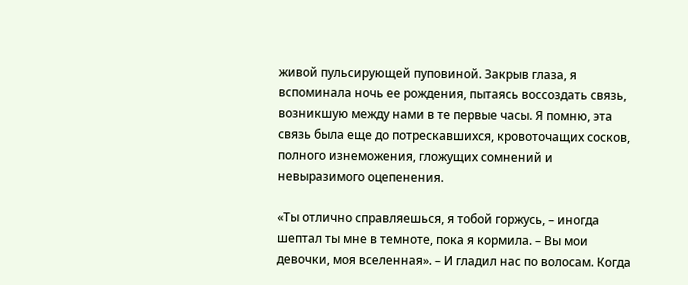живой пульсирующей пуповиной. Закрыв глаза, я вспоминала ночь ее рождения, пытаясь воссоздать связь, возникшую между нами в те первые часы. Я помню, эта связь была еще до потрескавшихся, кровоточащих сосков, полного изнеможения, гложущих сомнений и невыразимого оцепенения.

«Ты отлично справляешься, я тобой горжусь, – иногда шептал ты мне в темноте, пока я кормила. – Вы мои девочки, моя вселенная». – И гладил нас по волосам. Когда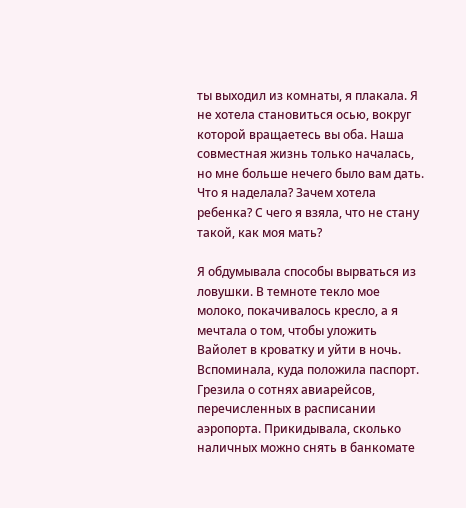ты выходил из комнаты, я плакала. Я не хотела становиться осью, вокруг которой вращаетесь вы оба. Наша совместная жизнь только началась, но мне больше нечего было вам дать. Что я наделала? Зачем хотела ребенка? С чего я взяла, что не стану такой, как моя мать?

Я обдумывала способы вырваться из ловушки. В темноте текло мое молоко, покачивалось кресло, а я мечтала о том, чтобы уложить Вайолет в кроватку и уйти в ночь. Вспоминала, куда положила паспорт. Грезила о сотнях авиарейсов, перечисленных в расписании аэропорта. Прикидывала, сколько наличных можно снять в банкомате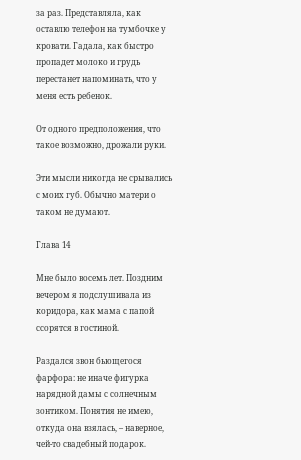за раз. Представляла, как оставлю телефон на тумбочке у кровати. Гадала, как быстро пропадет молоко и грудь перестанет напоминать, что у меня есть ребенок.

От одного предположения, что такое возможно, дрожали руки.

Эти мысли никогда не срывались с моих губ. Обычно матери о таком не думают.

Глава 14

Мне было восемь лет. Поздним вечером я подслушивала из коридора, как мама с папой ссорятся в гостиной.

Раздался звон бьющегося фарфора: не иначе фигурка нарядной дамы с солнечным зонтиком. Понятия не имею, откуда она взялась, – наверное, чей-то свадебный подарок.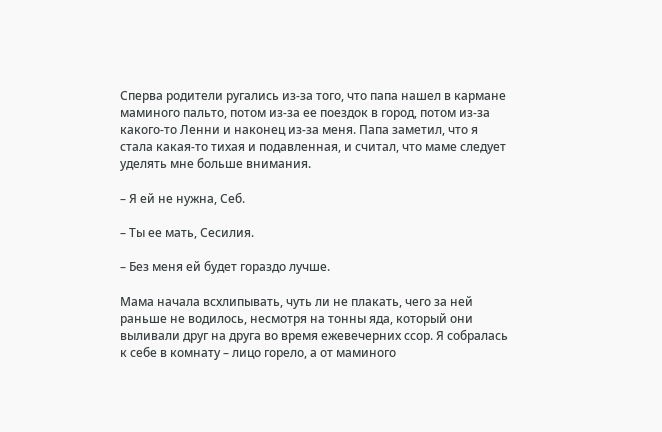Сперва родители ругались из-за того, что папа нашел в кармане маминого пальто, потом из-за ее поездок в город, потом из-за какого-то Ленни и наконец из-за меня. Папа заметил, что я стала какая-то тихая и подавленная, и считал, что маме следует уделять мне больше внимания.

– Я ей не нужна, Себ.

– Ты ее мать, Сесилия.

– Без меня ей будет гораздо лучше.

Мама начала всхлипывать, чуть ли не плакать, чего за ней раньше не водилось, несмотря на тонны яда, который они выливали друг на друга во время ежевечерних ссор. Я собралась к себе в комнату – лицо горело, а от маминого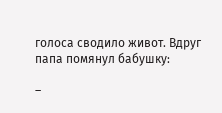голоса сводило живот. Вдруг папа помянул бабушку:

–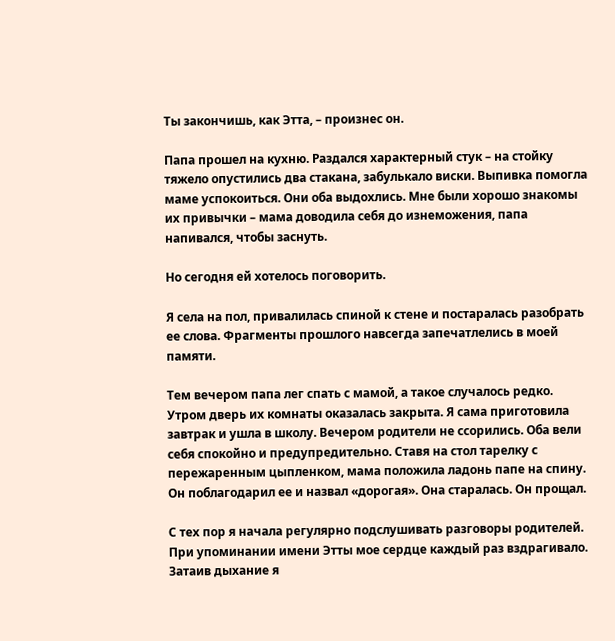Ты закончишь, как Этта, – произнес он.

Папа прошел на кухню. Раздался характерный стук – на стойку тяжело опустились два стакана, забулькало виски. Выпивка помогла маме успокоиться. Они оба выдохлись. Мне были хорошо знакомы их привычки – мама доводила себя до изнеможения, папа напивался, чтобы заснуть.

Но сегодня ей хотелось поговорить.

Я села на пол, привалилась спиной к стене и постаралась разобрать ее слова. Фрагменты прошлого навсегда запечатлелись в моей памяти.

Тем вечером папа лег спать с мамой, а такое случалось редко. Утром дверь их комнаты оказалась закрыта. Я сама приготовила завтрак и ушла в школу. Вечером родители не ссорились. Оба вели себя спокойно и предупредительно. Ставя на стол тарелку с пережаренным цыпленком, мама положила ладонь папе на спину. Он поблагодарил ее и назвал «дорогая». Она старалась. Он прощал.

С тех пор я начала регулярно подслушивать разговоры родителей. При упоминании имени Этты мое сердце каждый раз вздрагивало. Затаив дыхание я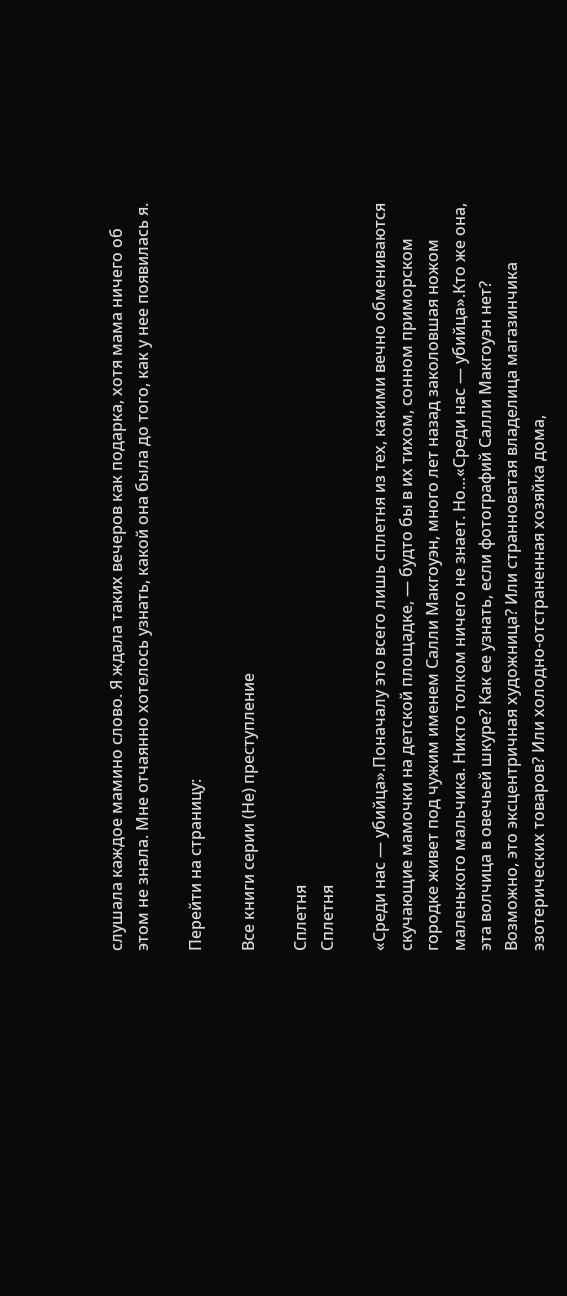слушала каждое мамино слово. Я ждала таких вечеров как подарка, хотя мама ничего об этом не знала. Мне отчаянно хотелось узнать, какой она была до того, как у нее появилась я.

Перейти на страницу:

Все книги серии (Не) преступление

Сплетня
Сплетня

«Среди нас — убийца».Поначалу это всего лишь сплетня из тех, какими вечно обмениваются скучающие мамочки на детской площадке, — будто бы в их тихом, сонном приморском городке живет под чужим именем Салли Макгоуэн, много лет назад заколовшая ножом маленького мальчика. Никто толком ничего не знает. Но…«Среди нас — убийца».Кто же она, эта волчица в овечьей шкуре? Как ее узнать, если фотографий Салли Макгоуэн нет? Возможно, это эксцентричная художница? Или странноватая владелица магазинчика эзотерических товаров? Или холодно-отстраненная хозяйка дома,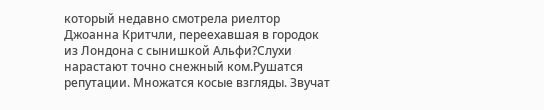который недавно смотрела риелтор Джоанна Критчли, переехавшая в городок из Лондона с сынишкой Альфи?Слухи нарастают точно снежный ком.Рушатся репутации. Множатся косые взгляды. Звучат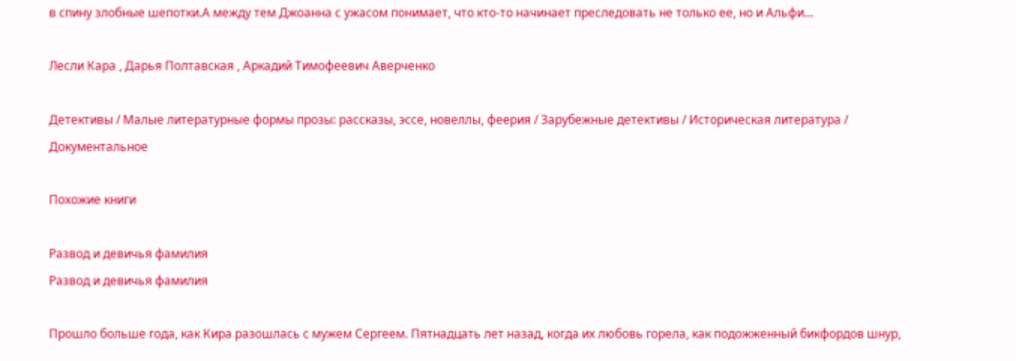в спину злобные шепотки.А между тем Джоанна с ужасом понимает, что кто-то начинает преследовать не только ее, но и Альфи…

Лесли Кара , Дарья Полтавская , Аркадий Тимофеевич Аверченко

Детективы / Малые литературные формы прозы: рассказы, эссе, новеллы, феерия / Зарубежные детективы / Историческая литература / Документальное

Похожие книги

Развод и девичья фамилия
Развод и девичья фамилия

Прошло больше года, как Кира разошлась с мужем Сергеем. Пятнадцать лет назад, когда их любовь горела, как подожженный бикфордов шнур,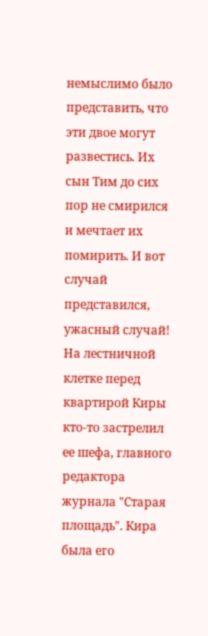немыслимо было представить, что эти двое могут развестись. Их сын Тим до сих пор не смирился и мечтает их помирить. И вот случай представился, ужасный случай! На лестничной клетке перед квартирой Киры кто-то застрелил ее шефа, главного редактора журнала "Старая площадь". Кира была его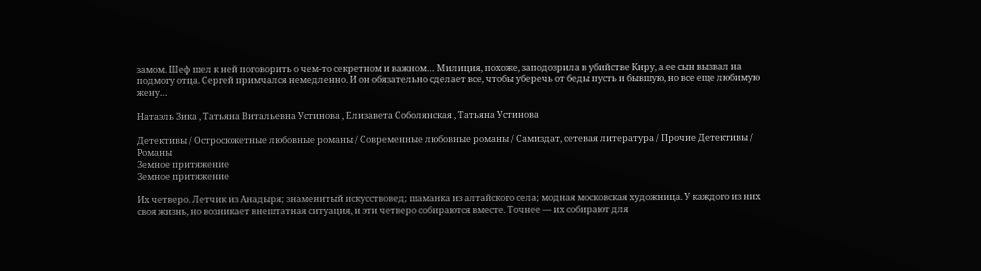замом. Шеф шел к ней поговорить о чем-то секретном и важном… Милиция, похоже, заподозрила в убийстве Киру, а ее сын вызвал на подмогу отца. Сергей примчался немедленно. И он обязательно сделает все, чтобы уберечь от беды пусть и бывшую, но все еще любимую жену…

Натаэль Зика , Татьяна Витальевна Устинова , Елизавета Соболянская , Татьяна Устинова

Детективы / Остросюжетные любовные романы / Современные любовные романы / Самиздат, сетевая литература / Прочие Детективы / Романы
Земное притяжение
Земное притяжение

Их четверо. Летчик из Анадыря; знаменитый искусствовед; шаманка из алтайского села; модная московская художница. У каждого из них своя жизнь, но возникает внештатная ситуация, и эти четверо собираются вместе. Точнее — их собирают для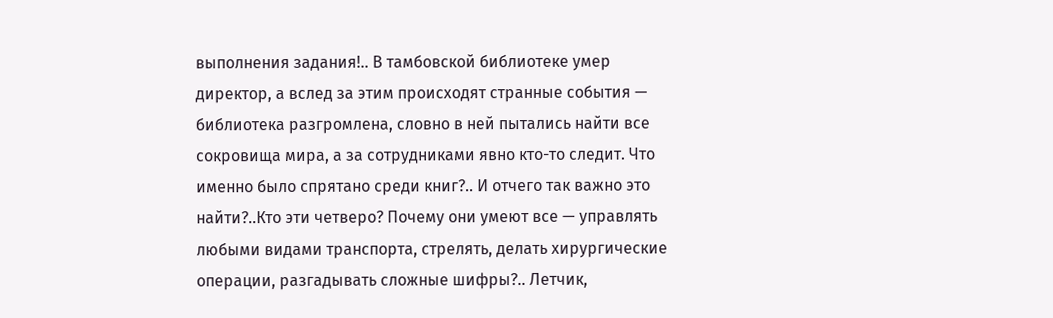выполнения задания!.. В тамбовской библиотеке умер директор, а вслед за этим происходят странные события — библиотека разгромлена, словно в ней пытались найти все сокровища мира, а за сотрудниками явно кто-то следит. Что именно было спрятано среди книг?.. И отчего так важно это найти?..Кто эти четверо? Почему они умеют все — управлять любыми видами транспорта, стрелять, делать хирургические операции, разгадывать сложные шифры?.. Летчик,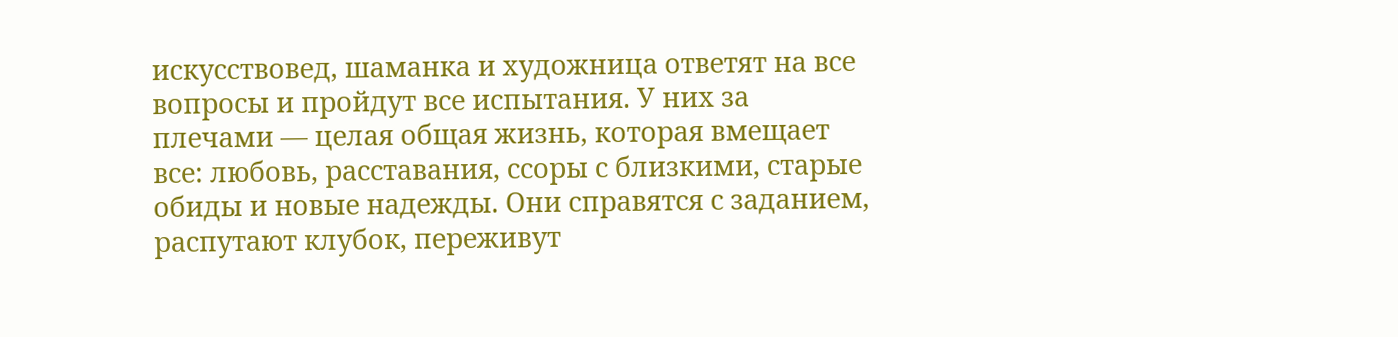искусствовед, шаманка и художница ответят на все вопросы и пройдут все испытания. У них за плечами — целая общая жизнь, которая вмещает все: любовь, расставания, ссоры с близкими, старые обиды и новые надежды. Они справятся с заданием, распутают клубок, переживут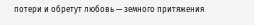потери и обретут любовь — земного притяжения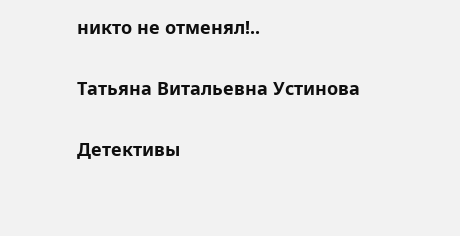никто не отменял!..

Татьяна Витальевна Устинова

Детективы